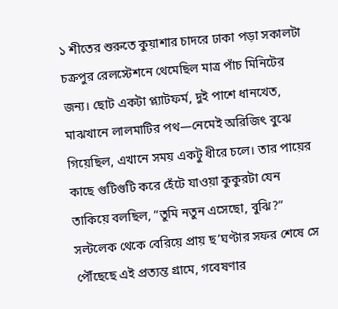১ শীতের শুরুতে কুয়াশার চাদরে ঢাকা পড়া সকালটা চক্রপুর রেলস্টেশনে থেমেছিল মাত্র পাঁচ মিনিটের জন্য। ছোট একটা প্ল্যাটফর্ম, দুই পাশে ধানখেত, মাঝখানে লালমাটির পথ—নেমেই অরিজিৎ বুঝে গিয়েছিল, এখানে সময় একটু ধীরে চলে। তার পায়ের কাছে গুটিগুটি করে হেঁটে যাওয়া কুকুরটা যেন তাকিয়ে বলছিল, “তুমি নতুন এসেছো, বুঝি?” সল্টলেক থেকে বেরিয়ে প্রায় ছ’ঘণ্টার সফর শেষে সে পৌঁছেছে এই প্রত্যন্ত গ্রামে, গবেষণার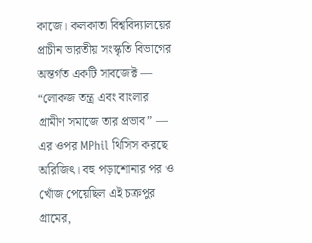কাজে। কলকাতা বিশ্ববিদ্যালয়ের প্রাচীন ভারতীয় সংস্কৃতি বিভাগের অন্তর্গত একটি সাবজেক্ট — “লোকজ তন্ত্র এবং বাংলার গ্রামীণ সমাজে তার প্রভাব” — এর ওপর MPhil থিসিস করছে অরিজিৎ। বহু পড়াশোনার পর ও খোঁজ পেয়েছিল এই চক্রপুর গ্রামের,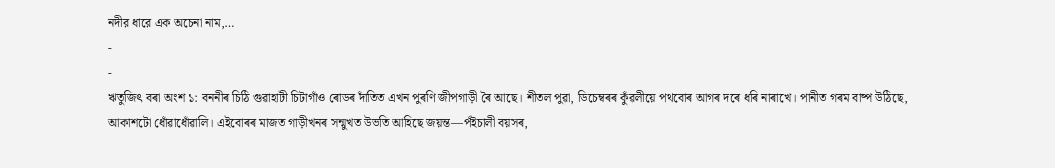নদীর ধারে এক অচেনা নাম,…
-
-
ঋতুজিৎ বৰা অংশ ১: বননীৰ চিঠি গুৱাহাটী চিটাগাঁও ৰোডৰ দাঁতিত এখন পুৰণি জীপগাড়ী ৰৈ আছে। শীতল পুৱা, ডিচেম্বৰৰ কুঁৱলীয়ে পথবোৰ আগৰ দৰে ধৰি নাৰাখে। পানীত গৰম বাষ্প উঠিছে, আকাশটো ধোঁৱাধোঁৱালি। এইবোৰৰ মাজত গাড়ীখনৰ সন্মুখত উভতি আহিছে জয়ন্ত—পঁইচালী বয়সৰ,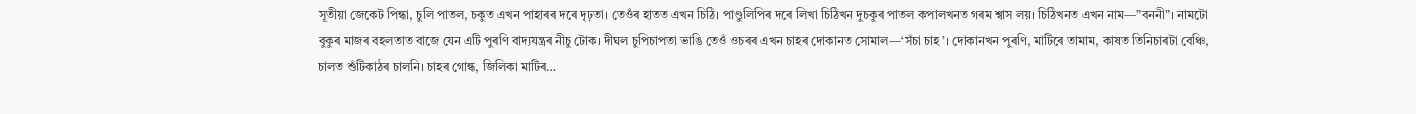সূতীয়া জেকেট পিন্ধা, চুলি পাতল, চকুত এখন পাহাৰৰ দৰে দৃঢ়তা। তেওঁৰ হাতত এখন চিঠি। পাণ্ডুলিপিৰ দৰে লিখা চিঠিখন দুচকুৰ পাতল কপালখনত গৰম শ্বাস লয়। চিঠিখনত এখন নাম—”বননী”। নামটো বুকুৰ মাজৰ বহলতাত বাজে যেন এটি পুৰণি বাদ্যযন্ত্ৰৰ নীচু টোক। দীঘল চুপিচাপতা ভাঙি তেওঁ ওচৰৰ এখন চাহৰ দোকানত সোমাল—‘সঁচা চাহ’। দোকানখন পুৰণি, মাটিৰে তামাম, কাষত তিনিচাৰটা বেঞ্চি, চালত শুঁটিকাঠৰ চালনি। চাহৰ গোন্ধ, জিলিকা মাটিৰ…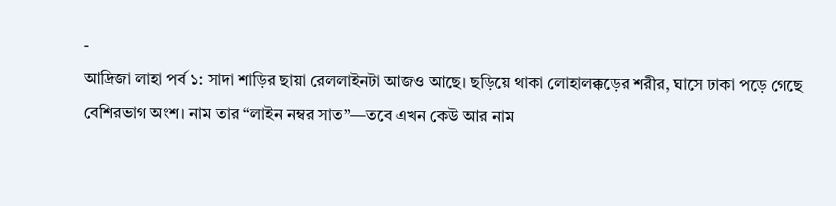-
আদ্রিজা লাহা পর্ব ১: সাদা শাড়ির ছায়া রেললাইনটা আজও আছে। ছড়িয়ে থাকা লোহালক্কড়ের শরীর, ঘাসে ঢাকা পড়ে গেছে বেশিরভাগ অংশ। নাম তার “লাইন নম্বর সাত”—তবে এখন কেউ আর নাম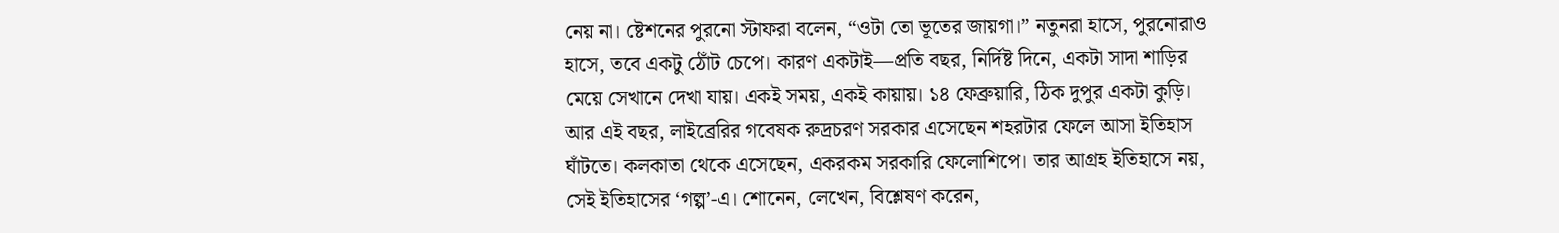নেয় না। ষ্টেশনের পুরনো স্টাফরা বলেন, “ওটা তো ভূতের জায়গা।” নতুনরা হাসে, পুরনোরাও হাসে, তবে একটু ঠোঁট চেপে। কারণ একটাই—প্রতি বছর, নির্দিষ্ট দিনে, একটা সাদা শাড়ির মেয়ে সেখানে দেখা যায়। একই সময়, একই কায়ায়। ১৪ ফেব্রুয়ারি, ঠিক দুপুর একটা কুড়ি। আর এই বছর, লাইব্রেরির গবেষক রুদ্রচরণ সরকার এসেছেন শহরটার ফেলে আসা ইতিহাস ঘাঁটতে। কলকাতা থেকে এসেছেন, একরকম সরকারি ফেলোশিপে। তার আগ্রহ ইতিহাসে নয়, সেই ইতিহাসের ‘গল্প’-এ। শোনেন, লেখেন, বিশ্লেষণ করেন,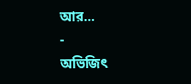আর…
-
অভিজিৎ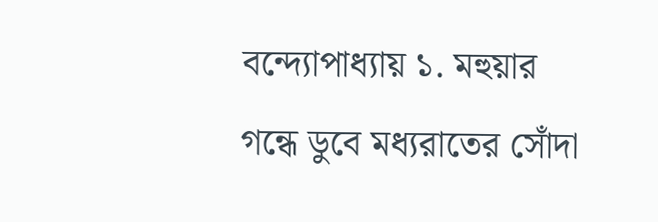বন্দ্যোপাধ্যায় ১. মহুয়ার গন্ধে ডুবে মধ্যরাতের সোঁদা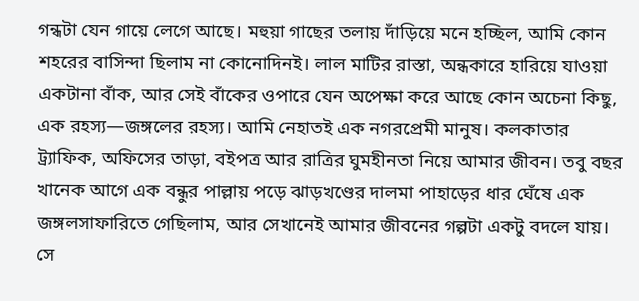গন্ধটা যেন গায়ে লেগে আছে। মহুয়া গাছের তলায় দাঁড়িয়ে মনে হচ্ছিল, আমি কোন শহরের বাসিন্দা ছিলাম না কোনোদিনই। লাল মাটির রাস্তা, অন্ধকারে হারিয়ে যাওয়া একটানা বাঁক, আর সেই বাঁকের ওপারে যেন অপেক্ষা করে আছে কোন অচেনা কিছু, এক রহস্য—জঙ্গলের রহস্য। আমি নেহাতই এক নগরপ্রেমী মানুষ। কলকাতার ট্র্যাফিক, অফিসের তাড়া, বইপত্র আর রাত্রির ঘুমহীনতা নিয়ে আমার জীবন। তবু বছর খানেক আগে এক বন্ধুর পাল্লায় পড়ে ঝাড়খণ্ডের দালমা পাহাড়ের ধার ঘেঁষে এক জঙ্গলসাফারিতে গেছিলাম, আর সেখানেই আমার জীবনের গল্পটা একটু বদলে যায়। সে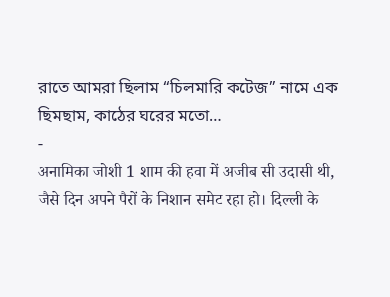রাতে আমরা ছিলাম “চিলমারি কটেজ” নামে এক ছিমছাম, কাঠের ঘরের মতো…
-
अनामिका जोशी 1 शाम की हवा में अजीब सी उदासी थी, जैसे दिन अपने पैरों के निशान समेट रहा हो। दिल्ली के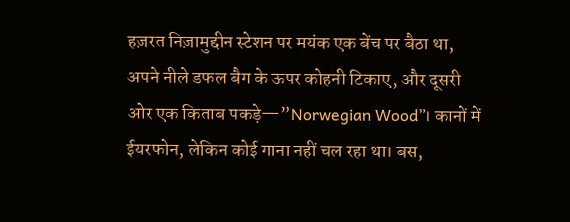हज़रत निज़ामुद्दीन स्टेशन पर मयंक एक बेंच पर बैठा था, अपने नीले डफल बैग के ऊपर कोहनी टिकाए, और दूसरी ओर एक किताब पकड़े—”Norwegian Wood”। कानों में ईयरफोन, लेकिन कोई गाना नहीं चल रहा था। बस,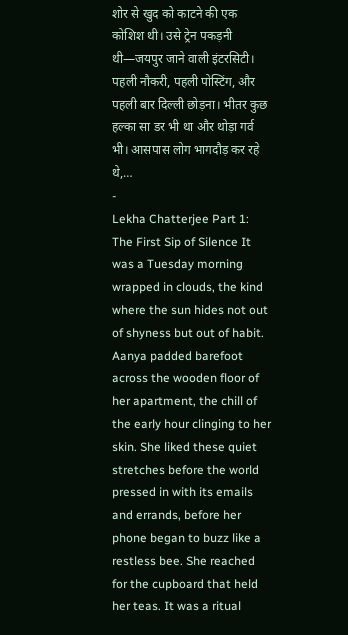शोर से खुद को काटने की एक कोशिश थी। उसे ट्रेन पकड़नी थी—जयपुर जाने वाली इंटरसिटी। पहली नौकरी, पहली पोस्टिंग, और पहली बार दिल्ली छोड़ना। भीतर कुछ हल्का सा डर भी था और थोड़ा गर्व भी। आसपास लोग भागदौड़ कर रहे थे,…
-
Lekha Chatterjee Part 1: The First Sip of Silence It was a Tuesday morning wrapped in clouds, the kind where the sun hides not out of shyness but out of habit. Aanya padded barefoot across the wooden floor of her apartment, the chill of the early hour clinging to her skin. She liked these quiet stretches before the world pressed in with its emails and errands, before her phone began to buzz like a restless bee. She reached for the cupboard that held her teas. It was a ritual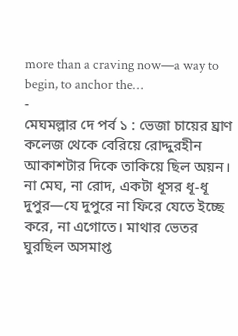more than a craving now—a way to begin, to anchor the…
-
মেঘমল্লার দে পর্ব ১ : ভেজা চায়ের ঘ্রাণ কলেজ থেকে বেরিয়ে রোদ্দুরহীন আকাশটার দিকে তাকিয়ে ছিল অয়ন। না মেঘ, না রোদ, একটা ধূসর ধূ-ধূ দুপুর—যে দুপুরে না ফিরে যেতে ইচ্ছে করে, না এগোতে। মাথার ভেতর ঘুরছিল অসমাপ্ত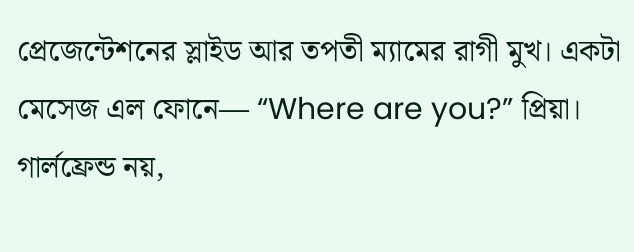প্রেজেন্টেশনের স্লাইড আর তপতী ম্যামের রাগী মুখ। একটা মেসেজ এল ফোনে— “Where are you?” প্রিয়া। গার্লফ্রেন্ড নয়,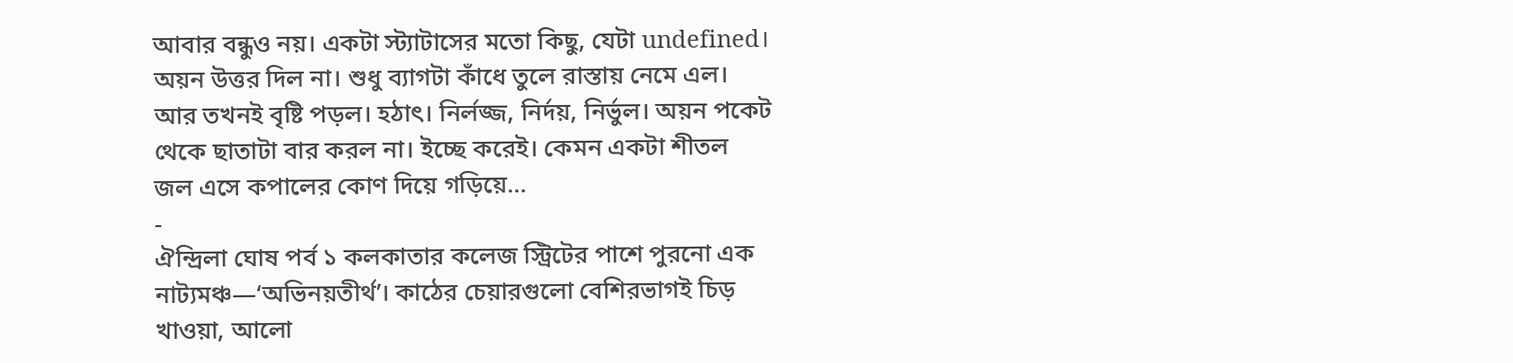আবার বন্ধুও নয়। একটা স্ট্যাটাসের মতো কিছু, যেটা undefined। অয়ন উত্তর দিল না। শুধু ব্যাগটা কাঁধে তুলে রাস্তায় নেমে এল। আর তখনই বৃষ্টি পড়ল। হঠাৎ। নির্লজ্জ, নির্দয়, নির্ভুল। অয়ন পকেট থেকে ছাতাটা বার করল না। ইচ্ছে করেই। কেমন একটা শীতল জল এসে কপালের কোণ দিয়ে গড়িয়ে…
-
ঐন্দ্রিলা ঘোষ পর্ব ১ কলকাতার কলেজ স্ট্রিটের পাশে পুরনো এক নাট্যমঞ্চ—‘অভিনয়তীর্থ’। কাঠের চেয়ারগুলো বেশিরভাগই চিড় খাওয়া, আলো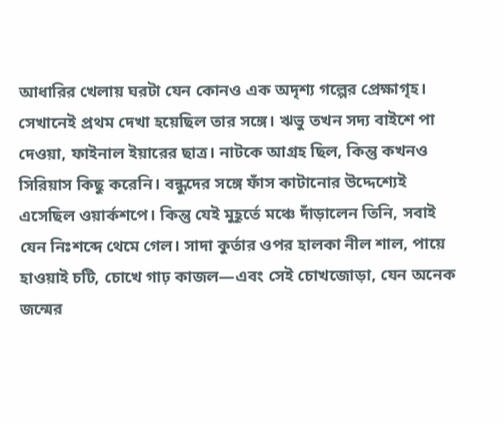আধারির খেলায় ঘরটা যেন কোনও এক অদৃশ্য গল্পের প্রেক্ষাগৃহ। সেখানেই প্রথম দেখা হয়েছিল তার সঙ্গে। ঋভু তখন সদ্য বাইশে পা দেওয়া, ফাইনাল ইয়ারের ছাত্র। নাটকে আগ্রহ ছিল, কিন্তু কখনও সিরিয়াস কিছু করেনি। বন্ধুদের সঙ্গে ফাঁস কাটানোর উদ্দেশ্যেই এসেছিল ওয়ার্কশপে। কিন্তু যেই মুহূর্তে মঞ্চে দাঁড়ালেন তিনি, সবাই যেন নিঃশব্দে থেমে গেল। সাদা কুর্তার ওপর হালকা নীল শাল, পায়ে হাওয়াই চটি, চোখে গাঢ় কাজল—এবং সেই চোখজোড়া, যেন অনেক জন্মের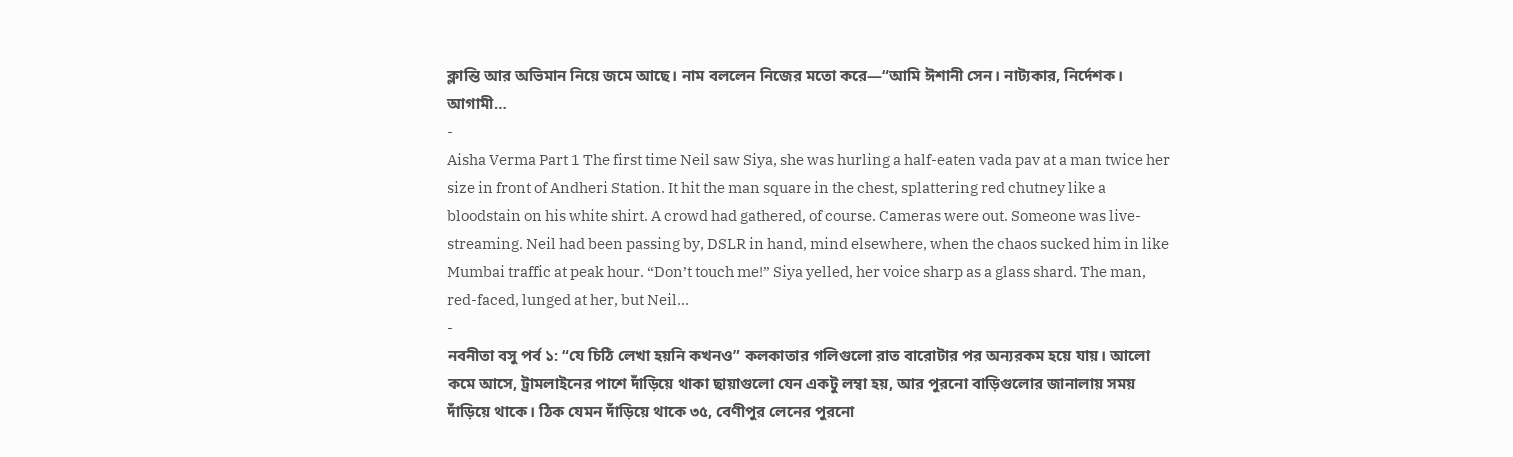ক্লান্তি আর অভিমান নিয়ে জমে আছে। নাম বললেন নিজের মতো করে—“আমি ঈশানী সেন। নাট্যকার, নির্দেশক। আগামী…
-
Aisha Verma Part 1 The first time Neil saw Siya, she was hurling a half-eaten vada pav at a man twice her size in front of Andheri Station. It hit the man square in the chest, splattering red chutney like a bloodstain on his white shirt. A crowd had gathered, of course. Cameras were out. Someone was live-streaming. Neil had been passing by, DSLR in hand, mind elsewhere, when the chaos sucked him in like Mumbai traffic at peak hour. “Don’t touch me!” Siya yelled, her voice sharp as a glass shard. The man, red-faced, lunged at her, but Neil…
-
নবনীতা বসু পর্ব ১: “যে চিঠি লেখা হয়নি কখনও” কলকাতার গলিগুলো রাত বারোটার পর অন্যরকম হয়ে যায়। আলো কমে আসে, ট্রামলাইনের পাশে দাঁড়িয়ে থাকা ছায়াগুলো যেন একটু লম্বা হয়, আর পুরনো বাড়িগুলোর জানালায় সময় দাঁড়িয়ে থাকে। ঠিক যেমন দাঁড়িয়ে থাকে ৩৫, বেণীপুর লেনের পুরনো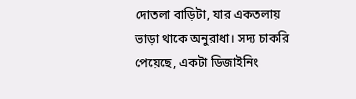দোতলা বাড়িটা, যার একতলায় ভাড়া থাকে অনুরাধা। সদ্য চাকরি পেয়েছে, একটা ডিজাইনিং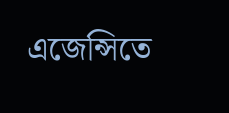এজেন্সিতে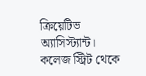ক্রিয়েটিভ অ্যাসিস্ট্যান্ট। কলেজ স্ট্রিট থেকে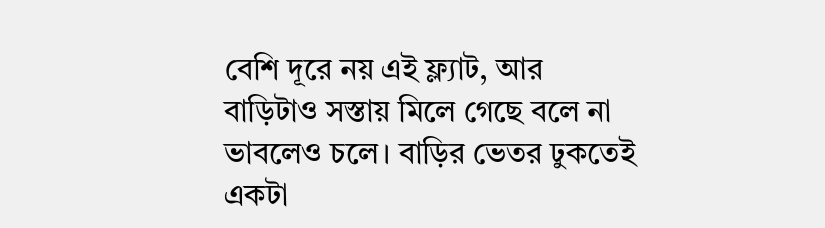বেশি দূরে নয় এই ফ্ল্যাট, আর বাড়িটাও সস্তায় মিলে গেছে বলে না ভাবলেও চলে। বাড়ির ভেতর ঢুকতেই একটা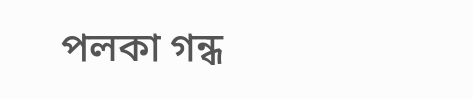পলকা গন্ধ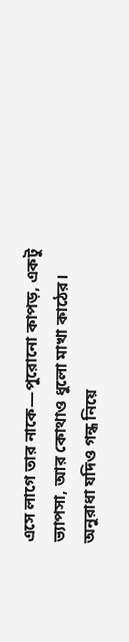এসে লাগে তার নাকে—পুরোনো কাপড়, একটু ভ্যাপসা, আর কোথাও ধুলো মাখা কাঠের। অনুরাধা যদিও গন্ধ নিয়ে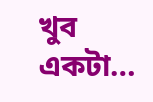খুব একটা…